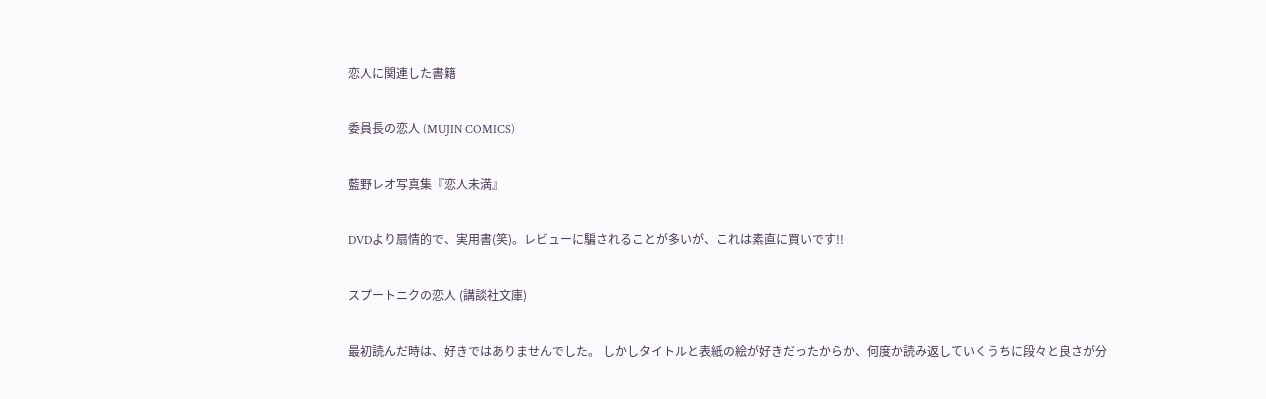恋人に関連した書籍

委員長の恋人 (MUJIN COMICS)

藍野レオ写真集『恋人未満』

DVDより扇情的で、実用書(笑)。レビューに騙されることが多いが、これは素直に買いです!!

スプートニクの恋人 (講談社文庫)

最初読んだ時は、好きではありませんでした。 しかしタイトルと表紙の絵が好きだったからか、何度か読み返していくうちに段々と良さが分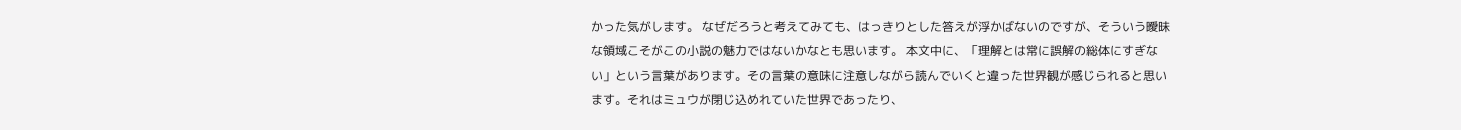かった気がします。 なぜだろうと考えてみても、はっきりとした答えが浮かばないのですが、そういう曖昧な領域こそがこの小説の魅力ではないかなとも思います。 本文中に、「理解とは常に誤解の総体にすぎない」という言葉があります。その言葉の意味に注意しながら読んでいくと違った世界観が感じられると思います。それはミュウが閉じ込めれていた世界であったり、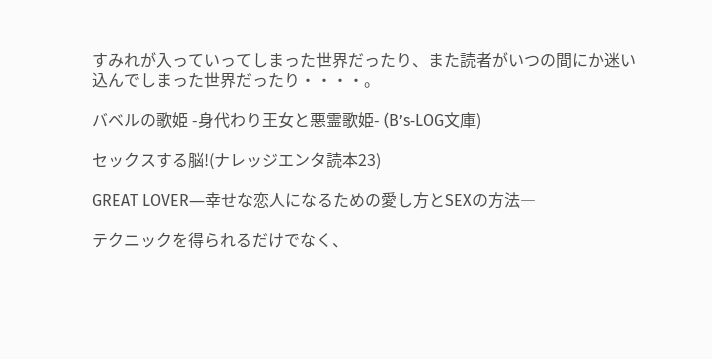すみれが入っていってしまった世界だったり、また読者がいつの間にか迷い込んでしまった世界だったり・・・・。

バベルの歌姫 -身代わり王女と悪霊歌姫- (B’s‐LOG文庫)

セックスする脳!(ナレッジエンタ読本23)

GREAT LOVER―幸せな恋人になるための愛し方とSEXの方法―

テクニックを得られるだけでなく、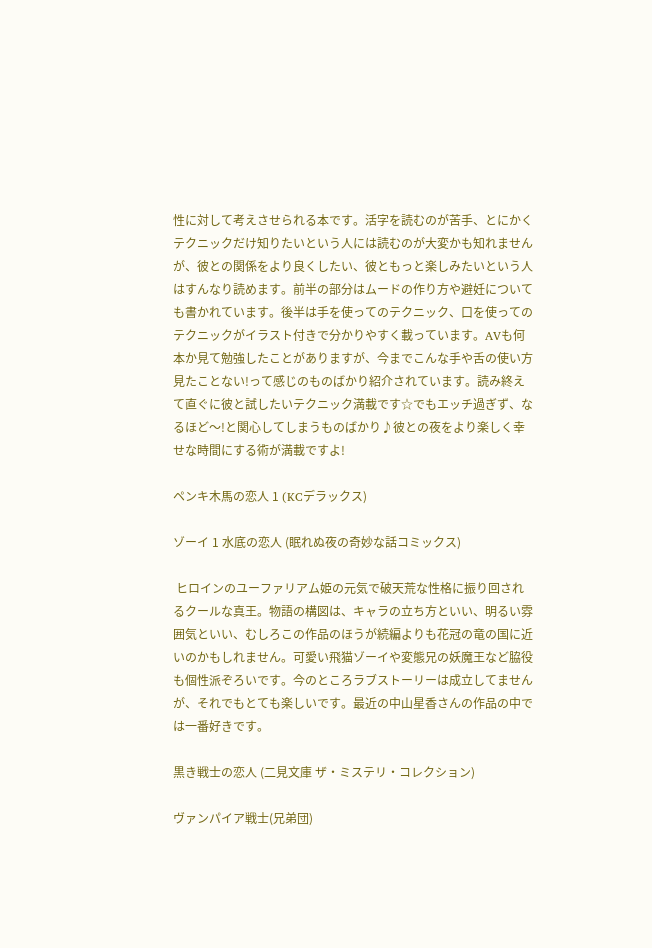性に対して考えさせられる本です。活字を読むのが苦手、とにかくテクニックだけ知りたいという人には読むのが大変かも知れませんが、彼との関係をより良くしたい、彼ともっと楽しみたいという人はすんなり読めます。前半の部分はムードの作り方や避妊についても書かれています。後半は手を使ってのテクニック、口を使ってのテクニックがイラスト付きで分かりやすく載っています。AVも何本か見て勉強したことがありますが、今までこんな手や舌の使い方見たことない!って感じのものばかり紹介されています。読み終えて直ぐに彼と試したいテクニック満載です☆でもエッチ過ぎず、なるほど〜!と関心してしまうものばかり♪彼との夜をより楽しく幸せな時間にする術が満載ですよ!

ペンキ木馬の恋人 1 (KCデラックス)

ゾーイ 1 水底の恋人 (眠れぬ夜の奇妙な話コミックス)

 ヒロインのユーファリアム姫の元気で破天荒な性格に振り回されるクールな真王。物語の構図は、キャラの立ち方といい、明るい雰囲気といい、むしろこの作品のほうが続編よりも花冠の竜の国に近いのかもしれません。可愛い飛猫ゾーイや変態兄の妖魔王など脇役も個性派ぞろいです。今のところラブストーリーは成立してませんが、それでもとても楽しいです。最近の中山星香さんの作品の中では一番好きです。

黒き戦士の恋人 (二見文庫 ザ・ミステリ・コレクション)

ヴァンパイア戦士(兄弟団)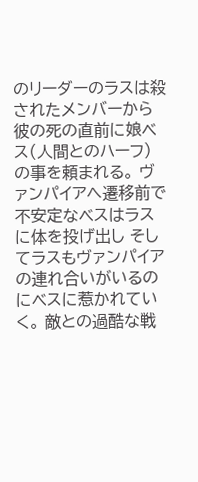のリーダーのラスは殺されたメンバーから彼の死の直前に娘ベス(人間とのハーフ)の事を頼まれる。 ヴァンパイアへ遷移前で不安定なベスはラスに体を投げ出し そしてラスもヴァンパイアの連れ合いがいるのにベスに惹かれていく。 敵との過酷な戦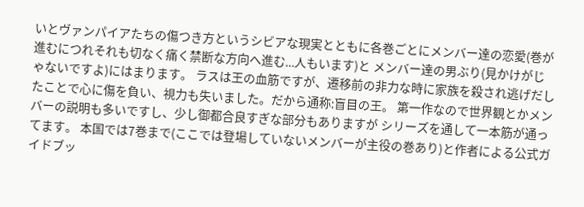いとヴァンパイアたちの傷つき方というシビアな現実とともに各巻ごとにメンバー達の恋愛(巻が進むにつれそれも切なく痛く禁断な方向へ進む...人もいます)と メンバー達の男ぶり(見かけがじゃないですよ)にはまります。 ラスは王の血筋ですが、遷移前の非力な時に家族を殺され逃げだしたことで心に傷を負い、視力も失いました。だから通称:盲目の王。 第一作なので世界観とかメンバーの説明も多いですし、少し御都合良すぎな部分もありますが シリーズを通して一本筋が通ってます。 本国では7巻まで(ここでは登場していないメンバーが主役の巻あり)と作者による公式ガイドブッ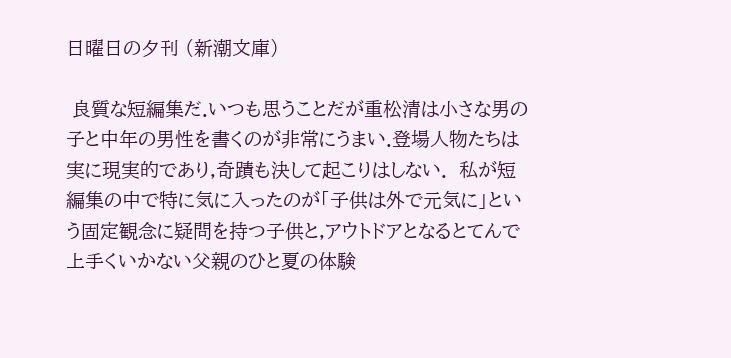日曜日の夕刊 (新潮文庫)

 良質な短編集だ.いつも思うことだが重松清は小さな男の子と中年の男性を書くのが非常にうまい.登場人物たちは実に現実的であり,奇蹟も決して起こりはしない.  私が短編集の中で特に気に入ったのが「子供は外で元気に」という固定観念に疑問を持つ子供と,アウトドアとなるとてんで上手くいかない父親のひと夏の体験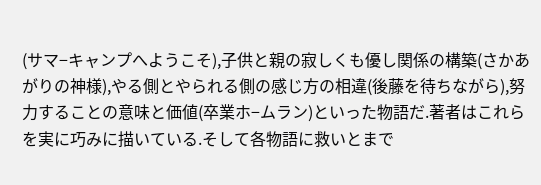(サマ−キャンプへようこそ),子供と親の寂しくも優し関係の構築(さかあがりの神様),やる側とやられる側の感じ方の相違(後藤を待ちながら),努力することの意味と価値(卒業ホ−ムラン)といった物語だ.著者はこれらを実に巧みに描いている.そして各物語に救いとまで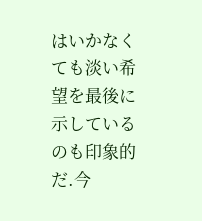はいかなくても淡い希望を最後に示しているのも印象的だ.今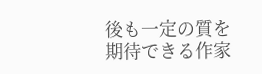後も一定の質を期待できる作家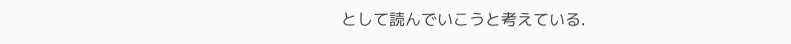として読んでいこうと考えている.